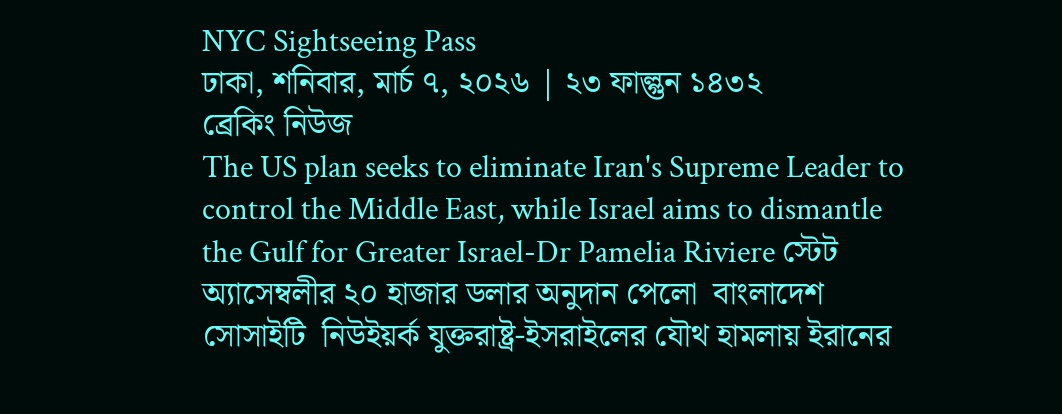NYC Sightseeing Pass
ঢাকা, শনিবার, মার্চ ৭, ২০২৬ | ২৩ ফাল্গুন ১৪৩২
ব্রেকিং নিউজ
The US plan seeks to eliminate Iran's Supreme Leader to control the Middle East, while Israel aims to dismantle the Gulf for Greater Israel-Dr Pamelia Riviere স্টেট অ্যাসেম্বলীর ২০ হাজার ডলার অনুদান পেলো  বাংলাদেশ সোসাইটি  নিউইয়র্ক যুক্তরাষ্ট্র-ইসরাইলের যৌথ হামলায় ইরানের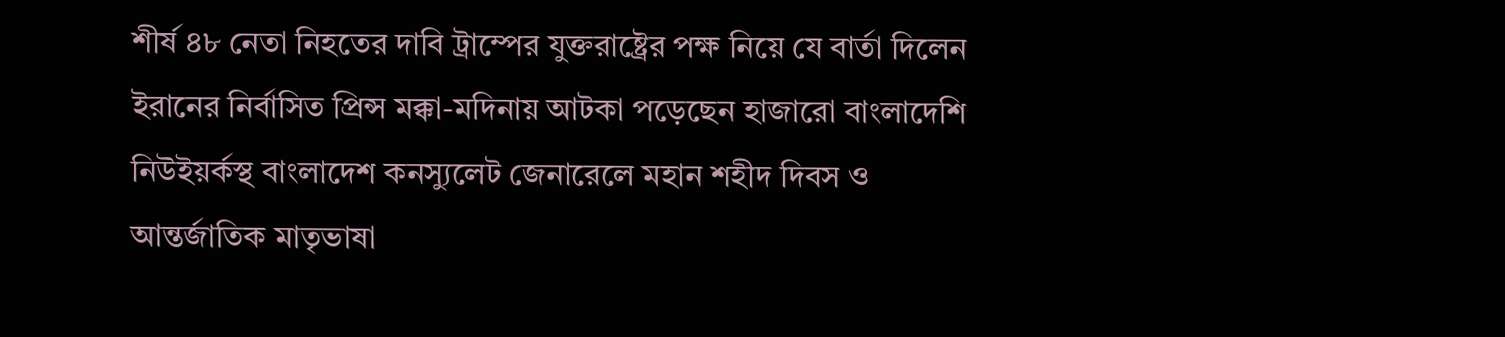শীর্ষ ৪৮ নেতা নিহতের দাবি ট্রাম্পের যুক্তরাষ্ট্রের পক্ষ নিয়ে যে বার্তা দিলেন ইরানের নির্বাসিত প্রিন্স মক্কা-মদিনায় আটকা পড়েছেন হাজারো বাংলাদেশি নিউইয়র্কস্থ বাংলাদেশ কনস্যুলেট জেনারেলে মহান শহীদ দিবস ও আন্তর্জাতিক মাতৃভাষা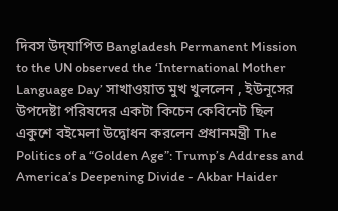দিবস উদ্‌যাপিত Bangladesh Permanent Mission to the UN observed the ‘International Mother Language Day’ সাখাওয়াত মুখ খুললেন , ইউনূসের উপদেষ্টা পরিষদের একটা কিচেন কেবিনেট ছিল একুশে বইমেলা উদ্বোধন করলেন প্রধানমন্ত্রী The Politics of a “Golden Age”: Trump’s Address and America’s Deepening Divide - Akbar Haider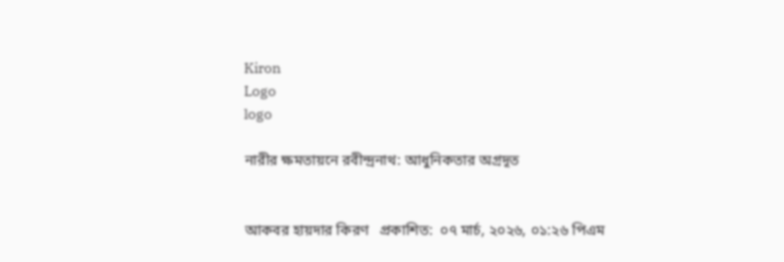Kiron
Logo
logo

নারীর ক্ষমতায়নে রবীন্দ্রনাথ: আধুনিকতার অগ্রদূত


আকবর হায়দার কিরণ   প্রকাশিত:  ০৭ মার্চ, ২০২৬, ০১:২৬ পিএম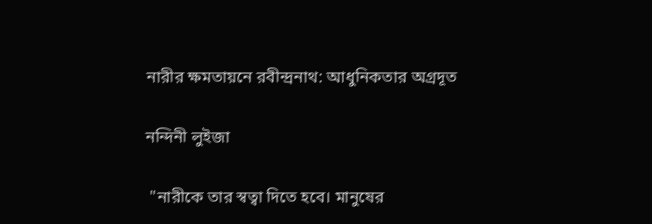নারীর ক্ষমতায়নে রবীন্দ্রনাথ: আধুনিকতার অগ্রদূত

নন্দিনী লুইজা

 "নারীকে তার স্বত্বা দিতে হবে। মানুষের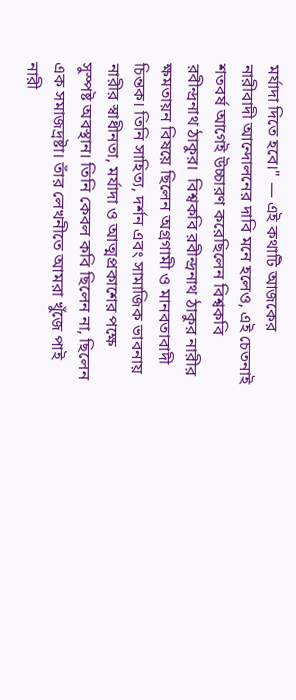মর্যাদা দিতে হবে।" — এই কথাটি আজকের নারীবাদী আন্দোলনের দাবি মনে হলেও, এই চেতনাই শতবর্ষ আগেই উচ্চারণ করেছিলেন বিশ্বকবি রবীন্দ্রনাথ ঠাকুর।  বিশ্বকবি রবীন্দ্রনাথ ঠাকুর নারীর ক্ষমতায়ন বিষয়ে ছিলেন অগ্রগামী ও মানবতাবাদী চিন্তক। তিনি সাহিত্য, দর্শন এবং সামাজিক ভাবনায় নারীর স্বাধীনতা, মর্যাদা ও আত্মপ্রকাশের পক্ষে সুস্পষ্ট অবস্থান। তিনি কেবল কবি ছিলেন না, ছিলেন এক সমাজদ্রষ্টা। তাঁর লেখনীতে আমরা খুঁজে পাই নারী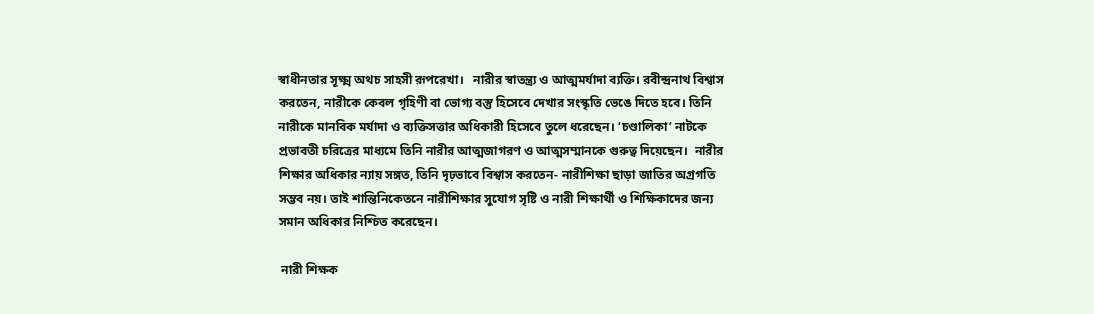স্বাধীনতার সূক্ষ্ম অথচ সাহসী রূপরেখা।   নারীর স্বাতন্ত্র্য ও আত্মমর্যাদা ব্যক্তি। রবীন্দ্রনাথ বিশ্বাস করতেন, নারীকে কেবল গৃহিণী বা ভোগ্য বস্তু হিসেবে দেখার সংস্কৃতি ভেঙে দিতে হবে। তিনি নারীকে মানবিক মর্যাদা ও ব্যক্তিসত্তার অধিকারী হিসেবে তুলে ধরেছেন। ‘চণ্ডালিকা’ নাটকে প্রভাবতী চরিত্রের মাধ্যমে তিনি নারীর আত্মজাগরণ ও আত্মসম্মানকে গুরুত্ব দিয়েছেন।  নারীর শিক্ষার অধিকার ন্যায় সঙ্গত, তিনি দৃঢ়ভাবে বিশ্বাস করতেন- নারীশিক্ষা ছাড়া জাতির অগ্রগতি সম্ভব নয়। তাই শান্তিনিকেতনে নারীশিক্ষার সুযোগ সৃষ্টি ও নারী শিক্ষার্থী ও শিক্ষিকাদের জন্য সমান অধিকার নিশ্চিত করেছেন।

 নারী শিক্ষক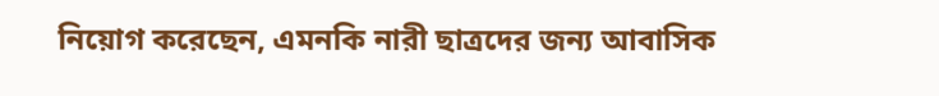নিয়োগ করেছেন, এমনকি নারী ছাত্রদের জন্য আবাসিক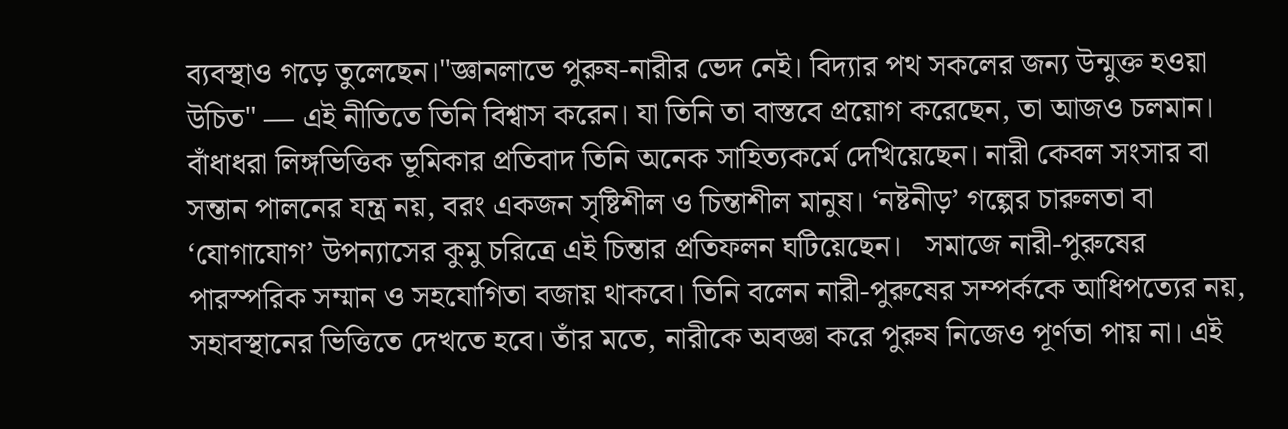ব্যবস্থাও গড়ে তুলেছেন।"জ্ঞানলাভে পুরুষ-নারীর ভেদ নেই। বিদ্যার পথ সকলের জন্য উন্মুক্ত হওয়া উচিত" — এই নীতিতে তিনি বিশ্বাস করেন। যা তিনি তা বাস্তবে প্রয়োগ করেছেন, তা আজও চলমান।   বাঁধাধরা লিঙ্গভিত্তিক ভূমিকার প্রতিবাদ তিনি অনেক সাহিত্যকর্মে দেখিয়েছেন। নারী কেবল সংসার বা সন্তান পালনের যন্ত্র নয়, বরং একজন সৃষ্টিশীল ও চিন্তাশীল মানুষ। ‘নষ্টনীড়’ গল্পের চারুলতা বা ‘যোগাযোগ’ উপন্যাসের কুমু চরিত্রে এই চিন্তার প্রতিফলন ঘটিয়েছেন।   সমাজে নারী-পুরুষের পারস্পরিক সম্মান ও সহযোগিতা বজায় থাকবে। তিনি বলেন নারী-পুরুষের সম্পর্ককে আধিপত্যের নয়, সহাবস্থানের ভিত্তিতে দেখতে হবে। তাঁর মতে, নারীকে অবজ্ঞা করে পুরুষ নিজেও পূর্ণতা পায় না। এই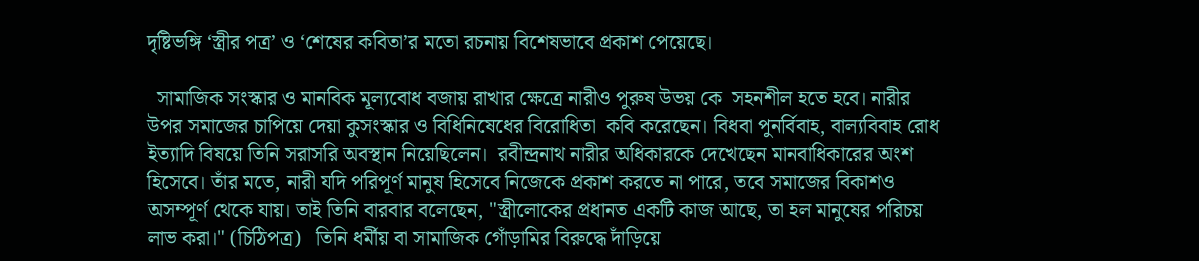দৃষ্টিভঙ্গি ‘স্ত্রীর পত্র’ ও ‘শেষের কবিতা’র মতো রচনায় বিশেষভাবে প্রকাশ পেয়েছে।

  সামাজিক সংস্কার ও মানবিক মূল্যবোধ বজায় রাখার ক্ষেত্রে নারীও পুরুষ উভয় কে  সহনশীল হতে হবে। নারীর উপর সমাজের চাপিয়ে দেয়া কুসংস্কার ও বিধিনিষেধের বিরোধিতা  কবি করেছেন। বিধবা পুনর্বিবাহ, বাল্যবিবাহ রোধ ইত্যাদি বিষয়ে তিনি সরাসরি অবস্থান নিয়েছিলেন।  রবীন্দ্রনাথ নারীর অধিকারকে দেখেছেন মানবাধিকারের অংশ হিসেবে। তাঁর মতে, নারী যদি পরিপূর্ণ মানুষ হিসেবে নিজেকে প্রকাশ করতে না পারে, তবে সমাজের বিকাশও অসম্পূর্ণ থেকে যায়। তাই তিনি বারবার বলেছেন, "স্ত্রীলোকের প্রধানত একটি কাজ আছে, তা হল মানুষের পরিচয় লাভ করা।" (চিঠিপত্র)   তিনি ধর্মীয় বা সামাজিক গোঁড়ামির বিরুদ্ধে দাঁড়িয়ে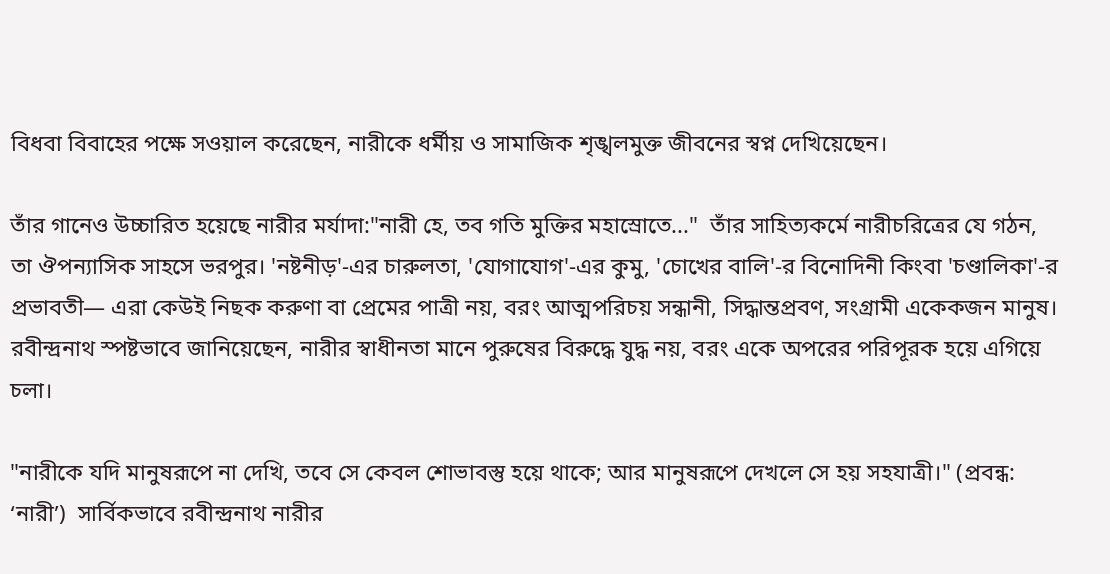বিধবা বিবাহের পক্ষে সওয়াল করেছেন, নারীকে ধর্মীয় ও সামাজিক শৃঙ্খলমুক্ত জীবনের স্বপ্ন দেখিয়েছেন।

তাঁর গানেও উচ্চারিত হয়েছে নারীর মর্যাদা:"নারী হে, তব গতি মুক্তির মহাস্রোতে..."  তাঁর সাহিত্যকর্মে নারীচরিত্রের যে গঠন, তা ঔপন্যাসিক সাহসে ভরপুর। 'নষ্টনীড়'-এর চারুলতা, 'যোগাযোগ'-এর কুমু, 'চোখের বালি'-র বিনোদিনী কিংবা 'চণ্ডালিকা'-র প্রভাবতী— এরা কেউই নিছক করুণা বা প্রেমের পাত্রী নয়, বরং আত্মপরিচয় সন্ধানী, সিদ্ধান্তপ্রবণ, সংগ্রামী একেকজন মানুষ।   রবীন্দ্রনাথ স্পষ্টভাবে জানিয়েছেন, নারীর স্বাধীনতা মানে পুরুষের বিরুদ্ধে যুদ্ধ নয়, বরং একে অপরের পরিপূরক হয়ে এগিয়ে চলা।

"নারীকে যদি মানুষরূপে না দেখি, তবে সে কেবল শোভাবস্তু হয়ে থাকে; আর মানুষরূপে দেখলে সে হয় সহযাত্রী।" (প্রবন্ধ: ‘নারী’)  সার্বিকভাবে রবীন্দ্রনাথ নারীর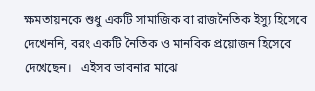ক্ষমতায়নকে শুধু একটি সামাজিক বা রাজনৈতিক ইস্যু হিসেবে দেখেননি, বরং একটি নৈতিক ও মানবিক প্রয়োজন হিসেবে দেখেছেন।   এইসব ভাবনার মাঝে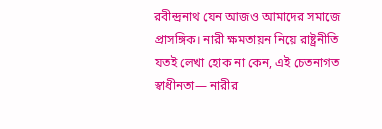রবীন্দ্রনাথ যেন আজও আমাদের সমাজে প্রাসঙ্গিক। নারী ক্ষমতায়ন নিয়ে রাষ্ট্রনীতি যতই লেখা হোক না কেন, এই চেতনাগত স্বাধীনতা— নারীর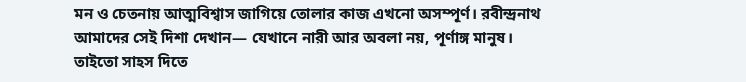মন ও চেতনায় আত্মবিশ্বাস জাগিয়ে তোলার কাজ এখনো অসম্পূর্ণ। রবীন্দ্রনাথ আমাদের সেই দিশা দেখান— যেখানে নারী আর অবলা নয়, পূর্ণাঙ্গ মানুষ। তাইতো সাহস দিতে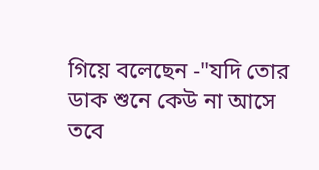গিয়ে বলেছেন -"যদি তোর ডাক শুনে কেউ না আসে তবে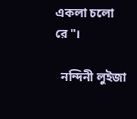একলা চলো রে"।

  নন্দিনী লুইজা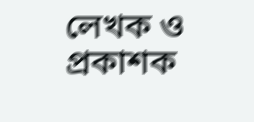লেখক ও প্রকাশক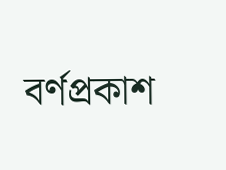বর্ণপ্রকাশ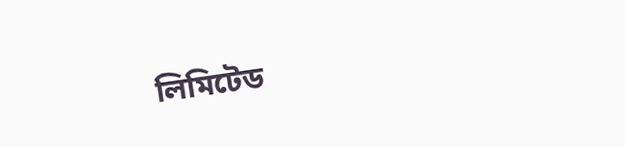লিমিটেড